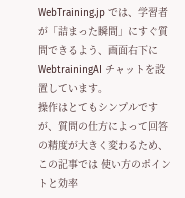WebTraining.jp では、学習者が「詰まった瞬間」にすぐ質問できるよう、画面右下に WebtrainingAI チャットを設置しています。
操作はとてもシンプルですが、質問の仕方によって回答の精度が大きく変わるため、この記事では 使い方のポイントと効率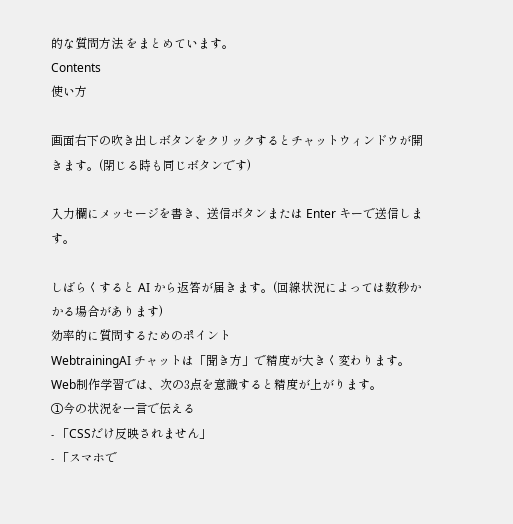的な質問方法 をまとめています。
Contents
使い方

画面右下の吹き出しボタンをクリックするとチャットウィンドウが開きます。(閉じる時も同じボタンです)

入力欄にメッセージを書き、送信ボタンまたは Enter キーで送信します。

しばらくすると AI から返答が届きます。(回線状況によっては数秒かかる場合があります)
効率的に質問するためのポイント
WebtrainingAI チャットは「聞き方」で精度が大きく変わります。
Web制作学習では、次の3点を意識すると精度が上がります。
①今の状況を一言で伝える
- 「CSSだけ反映されません」
- 「スマホで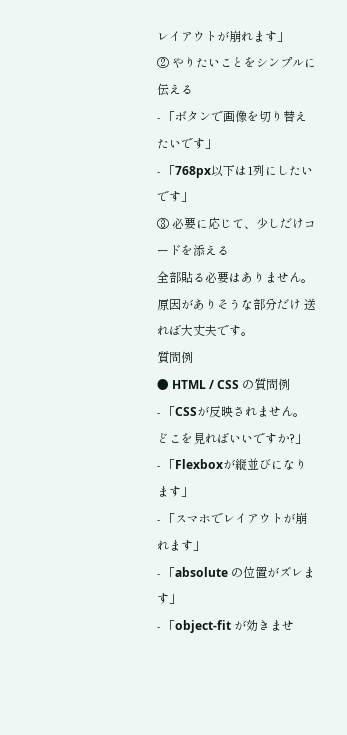レイアウトが崩れます」
② やりたいことをシンプルに伝える
- 「ボタンで画像を切り替えたいです」
- 「768px以下は1列にしたいです」
③ 必要に応じて、少しだけコードを添える
全部貼る必要はありません。原因がありそうな部分だけ 送れば大丈夫です。
質問例
● HTML / CSS の質問例
- 「CSSが反映されません。どこを見ればいいですか?」
- 「Flexboxが縦並びになります」
- 「スマホでレイアウトが崩れます」
- 「absolute の位置がズレます」
- 「object-fit が効きませ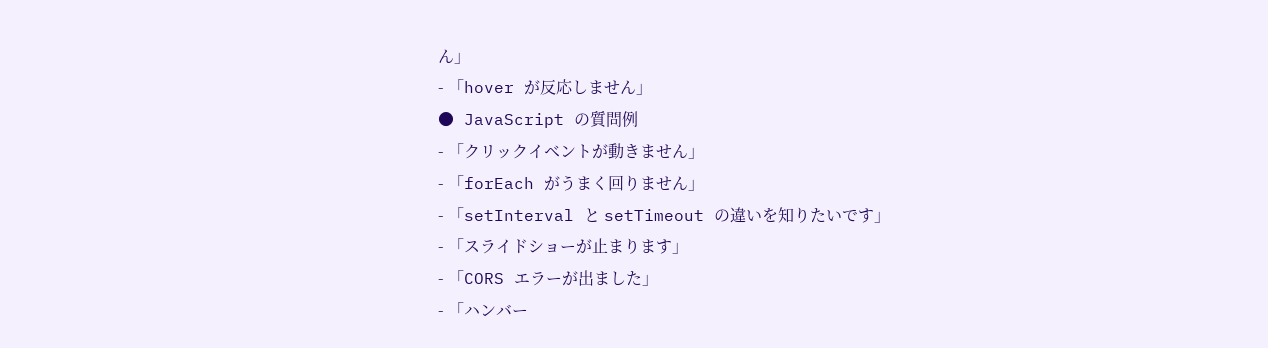ん」
- 「hover が反応しません」
● JavaScript の質問例
- 「クリックイベントが動きません」
- 「forEach がうまく回りません」
- 「setInterval と setTimeout の違いを知りたいです」
- 「スライドショーが止まります」
- 「CORS エラーが出ました」
- 「ハンバー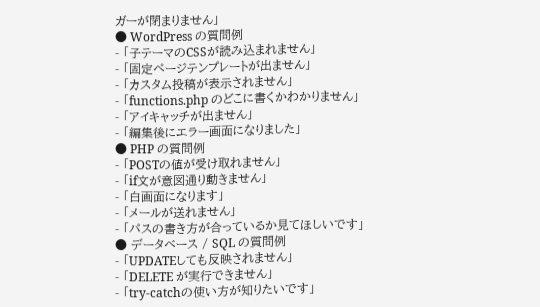ガーが閉まりません」
● WordPress の質問例
- 「子テーマのCSSが読み込まれません」
- 「固定ページテンプレートが出ません」
- 「カスタム投稿が表示されません」
- 「functions.php のどこに書くかわかりません」
- 「アイキャッチが出ません」
- 「編集後にエラー画面になりました」
● PHP の質問例
- 「POSTの値が受け取れません」
- 「if文が意図通り動きません」
- 「白画面になります」
- 「メールが送れません」
- 「パスの書き方が合っているか見てほしいです」
● データベース / SQL の質問例
- 「UPDATEしても反映されません」
- 「DELETE が実行できません」
- 「try-catchの使い方が知りたいです」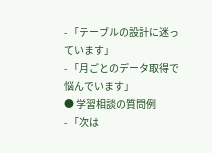- 「テーブルの設計に迷っています」
- 「月ごとのデータ取得で悩んでいます」
● 学習相談の質問例
- 「次は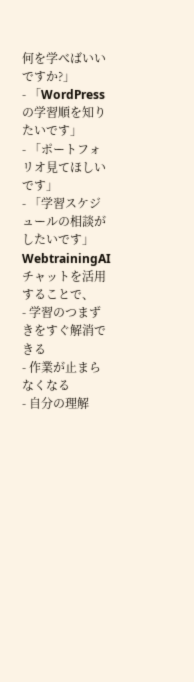何を学べばいいですか?」
- 「WordPressの学習順を知りたいです」
- 「ポートフォリオ見てほしいです」
- 「学習スケジュールの相談がしたいです」
WebtrainingAI チャットを活用することで、
- 学習のつまずきをすぐ解消できる
- 作業が止まらなくなる
- 自分の理解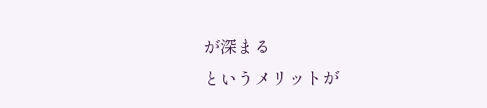が深まる
というメリットが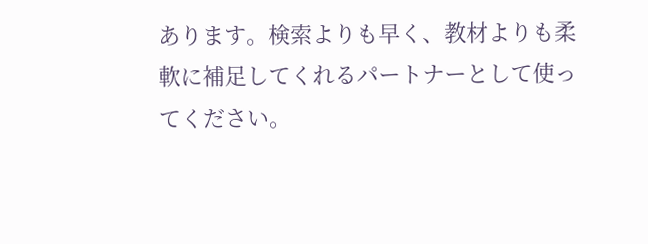あります。検索よりも早く、教材よりも柔軟に補足してくれるパートナーとして使ってください。